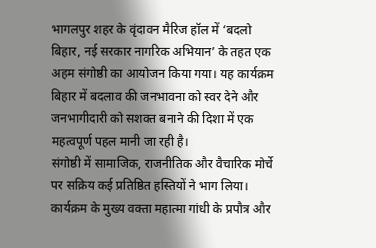भागलपुर शहर के वृंदावन मैरिज हॉल में ‘बदलो बिहार, नई सरकार नागरिक अभियान’ के तहत एक अहम संगोष्ठी का आयोजन किया गया। यह कार्यक्रम बिहार में बदलाव की जनभावना को स्वर देने और जनभागीदारी को सशक्त बनाने की दिशा में एक महत्वपूर्ण पहल मानी जा रही है।
संगोष्ठी में सामाजिक, राजनीतिक और वैचारिक मोर्चे पर सक्रिय कई प्रतिष्ठित हस्तियों ने भाग लिया। कार्यक्रम के मुख्य वक्ता महात्मा गांधी के प्रपौत्र और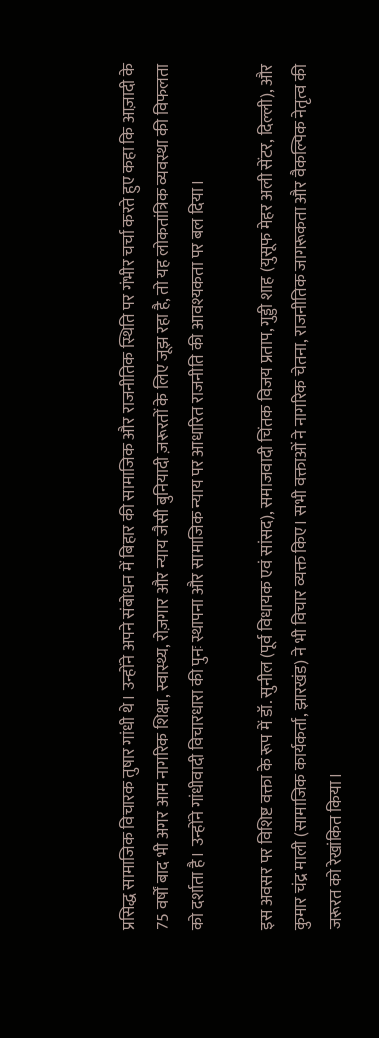प्रसिद्ध सामाजिक विचारक तुषार गांधी थे। उन्होंने अपने संबोधन में बिहार की सामाजिक और राजनीतिक स्थिति पर गंभीर चर्चा करते हुए कहा कि आज़ादी के 75 वर्षों बाद भी अगर आम नागरिक शिक्षा, स्वास्थ्य, रोज़गार और न्याय जैसी बुनियादी ज़रूरतों के लिए जूझ रहा है, तो यह लोकतांत्रिक व्यवस्था की विफलता को दर्शाता है। उन्होंने गांधीवादी विचारधारा की पुनः स्थापना और सामाजिक न्याय पर आधारित राजनीति की आवश्यकता पर बल दिया।

इस अवसर पर विशिष्ट वक्ता के रूप में डॉ. सुनील (पूर्व विधायक एवं सांसद), समाजवादी चिंतक विजय प्रताप, गुड्डी शाह (युसूफ मेहर अली सेंटर, दिल्ली), और कुमार चंद्र माली (सामाजिक कार्यकर्ता, झारखंड) ने भी विचार व्यक्त किए। सभी वक्ताओं ने नागरिक चेतना, राजनीतिक जागरूकता और वैकल्पिक नेतृत्व की जरूरत को रेखांकित किया।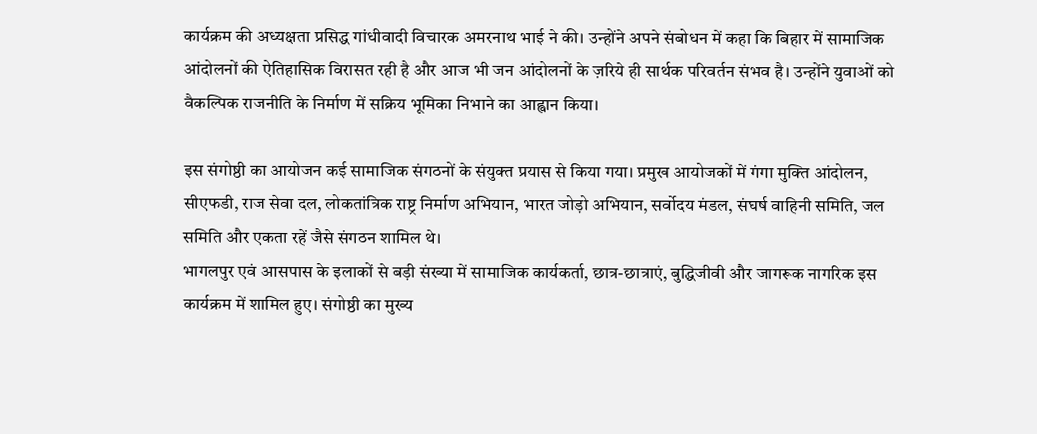कार्यक्रम की अध्यक्षता प्रसिद्ध गांधीवादी विचारक अमरनाथ भाई ने की। उन्होंने अपने संबोधन में कहा कि बिहार में सामाजिक आंदोलनों की ऐतिहासिक विरासत रही है और आज भी जन आंदोलनों के ज़रिये ही सार्थक परिवर्तन संभव है। उन्होंने युवाओं को वैकल्पिक राजनीति के निर्माण में सक्रिय भूमिका निभाने का आह्वान किया।

इस संगोष्ठी का आयोजन कई सामाजिक संगठनों के संयुक्त प्रयास से किया गया। प्रमुख आयोजकों में गंगा मुक्ति आंदोलन, सीएफडी, राज सेवा दल, लोकतांत्रिक राष्ट्र निर्माण अभियान, भारत जोड़ो अभियान, सर्वोदय मंडल, संघर्ष वाहिनी समिति, जल समिति और एकता रहें जैसे संगठन शामिल थे।
भागलपुर एवं आसपास के इलाकों से बड़ी संख्या में सामाजिक कार्यकर्ता, छात्र-छात्राएं, बुद्धिजीवी और जागरूक नागरिक इस कार्यक्रम में शामिल हुए। संगोष्ठी का मुख्य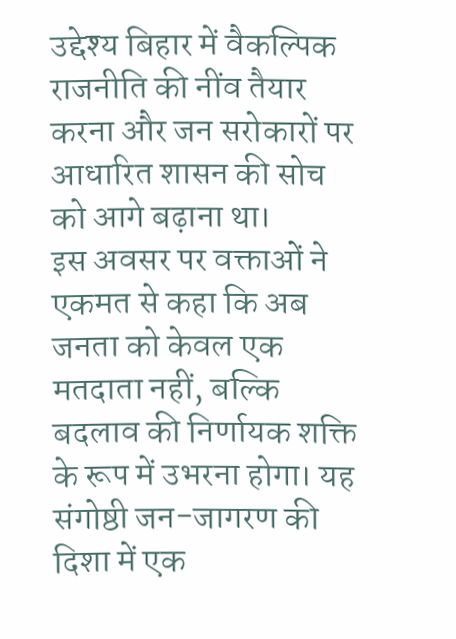उद्देश्य बिहार में वैकल्पिक राजनीति की नींव तैयार करना और जन सरोकारों पर आधारित शासन की सोच को आगे बढ़ाना था।
इस अवसर पर वक्ताओं ने एकमत से कहा कि अब जनता को केवल एक मतदाता नहीं, बल्कि बदलाव की निर्णायक शक्ति के रूप में उभरना होगा। यह संगोष्ठी जन-जागरण की दिशा में एक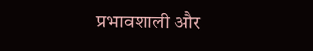प्रभावशाली और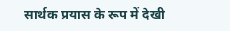सार्थक प्रयास के रूप में देखी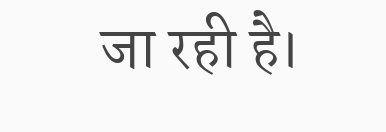जा रही है।